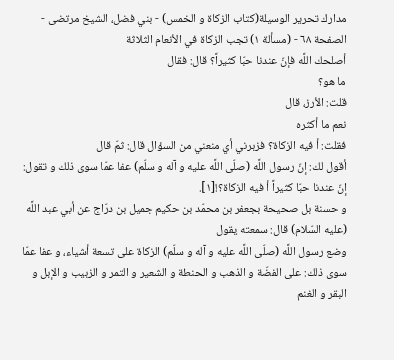مدارك تحرير الوسيلة(كتاب الزكاة و الخمس) - بني فضل، الشيخ مرتضى - الصفحة ٦٨ - (مسألة ١) تجب الزكاة في الأنعام الثلاثة
أصلحك اللَّه فإنّ عندنا حبّا كثيراً؟ قال: فقال
ما هو؟
قلت: الأرز، قال
نعم ما أكثره
فقلت: أ فيه الزكاة؟ فزبرني أي منعني من السؤال قال: ثمّ قال
أقول لك: إنّ رسول اللَّه (صلّى اللَّه عليه و آله و سلّم) عفا عمّا سوى ذلك و تقول: إنّ عندنا حبّا كثيراً أ فيه الزكاة؟![١].
و حسنة بل صحيحة بجعفر بن محمّد بن حكيم جميل بن درّاج عن أبي عبد اللَّه (عليه السّلام) قال: سمعته يقول
وضع رسول اللَّه (صلّى اللَّه عليه و آله و سلّم) الزكاة على تسعة أشياء، و عفا عمّا سوى ذلك: على الفضّة و الذهب و الحنطة و الشعير و التمر و الزبيب و الإبل و البقر و الغنم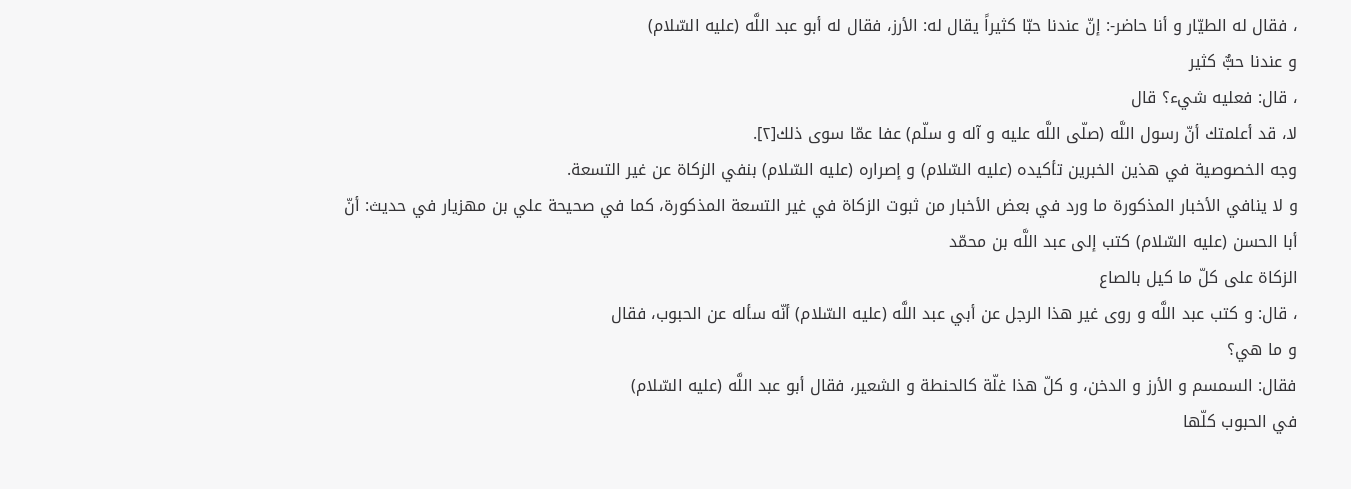، فقال له الطيّار و أنا حاضر-: إنّ عندنا حبّا كثيراً يقال له: الأرز، فقال له أبو عبد اللَّه (عليه السّلام)
و عندنا حبٌّ كثير
، قال: فعليه شيء؟ قال
لا، قد أعلمتك أنّ رسول اللَّه (صلّى اللَّه عليه و آله و سلّم) عفا عمّا سوى ذلك[٢].
وجه الخصوصية في هذين الخبرين تأكيده (عليه السّلام) و إصراره (عليه السّلام) بنفي الزكاة عن غير التسعة.
و لا ينافي الأخبار المذكورة ما ورد في بعض الأخبار من ثبوت الزكاة في غير التسعة المذكورة، كما في صحيحة علي بن مهزيار في حديث: أنّ أبا الحسن (عليه السّلام) كتب إلى عبد اللَّه بن محمّد
الزكاة على كلّ ما كيل بالصاع
، قال: و كتب عبد اللَّه و روى غير هذا الرجل عن أبي عبد اللَّه (عليه السّلام) أنّه سأله عن الحبوب، فقال
و ما هي؟
فقال: السمسم و الأرز و الدخن، و كلّ هذا غلّة كالحنطة و الشعير، فقال أبو عبد اللَّه (عليه السّلام)
في الحبوب كلّها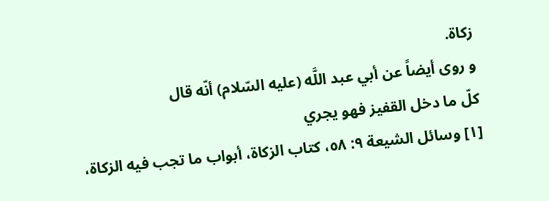زكاة.
و روى أيضاً عن أبي عبد اللَّه (عليه السّلام) أنّه قال
كلّ ما دخل القفيز فهو يجري
[١] وسائل الشيعة ٩: ٥٨، كتاب الزكاة، أبواب ما تجب فيه الزكاة،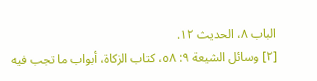الباب ٨، الحديث ١٢.
[٢] وسائل الشيعة ٩: ٥٨، كتاب الزكاة، أبواب ما تجب فيه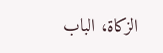الزكاة، الباب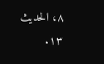٨، الحديث ١٣.